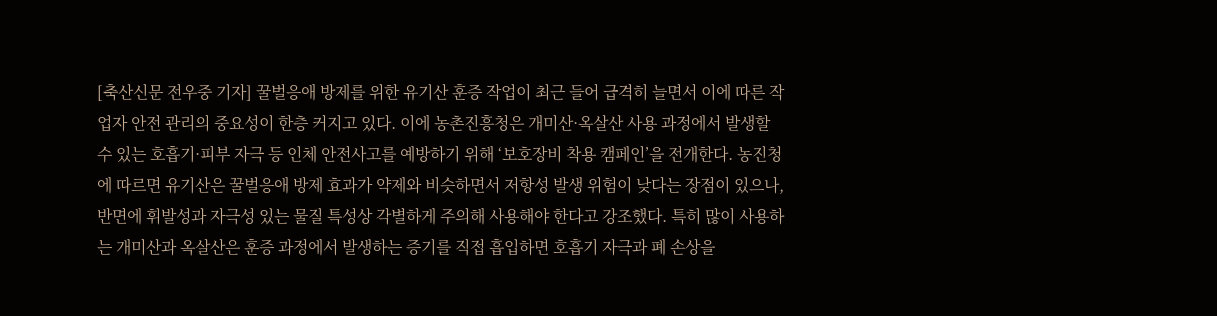[축산신문 전우중 기자] 꿀벌응애 방제를 위한 유기산 훈증 작업이 최근 들어 급격히 늘면서 이에 따른 작업자 안전 관리의 중요성이 한층 커지고 있다. 이에 농촌진흥청은 개미산·옥살산 사용 과정에서 발생할 수 있는 호흡기·피부 자극 등 인체 안전사고를 예방하기 위해 ‘보호장비 착용 캠페인’을 전개한다. 농진청에 따르면 유기산은 꿀벌응애 방제 효과가 약제와 비슷하면서 저항성 발생 위험이 낮다는 장점이 있으나, 반면에 휘발성과 자극성 있는 물질 특성상 각별하게 주의해 사용해야 한다고 강조했다. 특히 많이 사용하는 개미산과 옥살산은 훈증 과정에서 발생하는 증기를 직접 흡입하면 호흡기 자극과 폐 손상을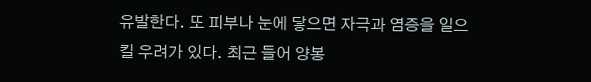유발한다. 또 피부나 눈에 닿으면 자극과 염증을 일으킬 우려가 있다. 최근 들어 양봉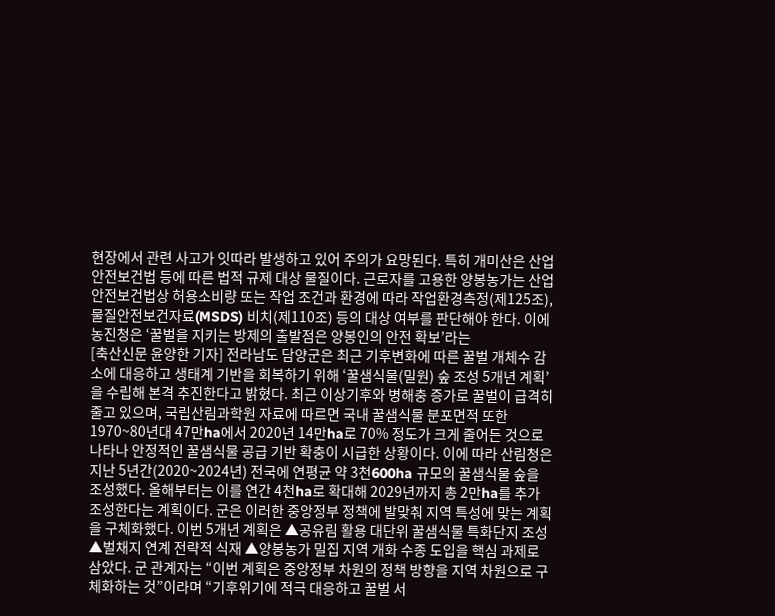현장에서 관련 사고가 잇따라 발생하고 있어 주의가 요망된다. 특히 개미산은 산업안전보건법 등에 따른 법적 규제 대상 물질이다. 근로자를 고용한 양봉농가는 산업안전보건법상 허용소비량 또는 작업 조건과 환경에 따라 작업환경측정(제125조), 물질안전보건자료(MSDS) 비치(제110조) 등의 대상 여부를 판단해야 한다. 이에 농진청은 ‘꿀벌을 지키는 방제의 출발점은 양봉인의 안전 확보’라는
[축산신문 윤양한 기자] 전라남도 담양군은 최근 기후변화에 따른 꿀벌 개체수 감소에 대응하고 생태계 기반을 회복하기 위해 ‘꿀샘식물(밀원) 숲 조성 5개년 계획’을 수립해 본격 추진한다고 밝혔다. 최근 이상기후와 병해충 증가로 꿀벌이 급격히 줄고 있으며, 국립산림과학원 자료에 따르면 국내 꿀샘식물 분포면적 또한 1970~80년대 47만ha에서 2020년 14만ha로 70% 정도가 크게 줄어든 것으로 나타나 안정적인 꿀샘식물 공급 기반 확충이 시급한 상황이다. 이에 따라 산림청은 지난 5년간(2020~2024년) 전국에 연평균 약 3천600ha 규모의 꿀샘식물 숲을 조성했다. 올해부터는 이를 연간 4천ha로 확대해 2029년까지 총 2만ha를 추가 조성한다는 계획이다. 군은 이러한 중앙정부 정책에 발맞춰 지역 특성에 맞는 계획을 구체화했다. 이번 5개년 계획은 ▲공유림 활용 대단위 꿀샘식물 특화단지 조성 ▲벌채지 연계 전략적 식재 ▲양봉농가 밀집 지역 개화 수종 도입을 핵심 과제로 삼았다. 군 관계자는 “이번 계획은 중앙정부 차원의 정책 방향을 지역 차원으로 구체화하는 것”이라며 “기후위기에 적극 대응하고 꿀벌 서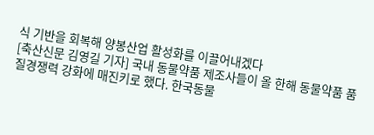식 기반을 회복해 양봉산업 활성화를 이끌어내겠다
[축산신문 김영길 기자] 국내 동물약품 제조사들이 올 한해 동물약품 품질경쟁력 강화에 매진키로 했다. 한국동물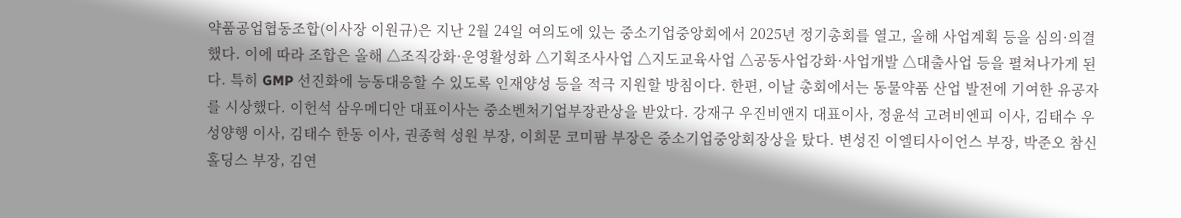약품공업협동조합(이사장 이원규)은 지난 2월 24일 여의도에 있는 중소기업중앙회에서 2025년 정기총회를 열고, 올해 사업계획 등을 심의·의결했다. 이에 따라 조합은 올해 △조직강화·운영활성화 △기획조사사업 △지도교육사업 △공동사업강화·사업개발 △대출사업 등을 펼쳐나가게 된다. 특히 GMP 선진화에 능동대응할 수 있도록 인재양성 등을 적극 지원할 방침이다. 한편, 이날 총회에서는 동물약품 산업 발전에 기여한 유공자를 시상했다. 이헌석 삼우메디안 대표이사는 중소벤처기업부장관상을 받았다. 강재구 우진비앤지 대표이사, 정윤석 고려비엔피 이사, 김태수 우성양행 이사, 김태수 한동 이사, 권종혁 성원 부장, 이희문 코미팜 부장은 중소기업중앙회장상을 탔다. 변성진 이엘티사이언스 부장, 박준오 참신홀딩스 부장, 김연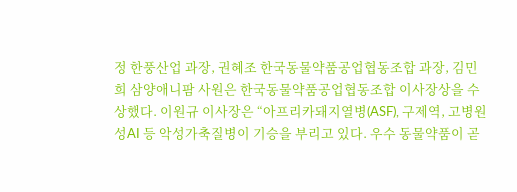정 한풍산업 과장, 권혜조 한국동물약품공업협동조합 과장, 김민희 삼양애니팜 사원은 한국동물약품공업협동조합 이사장상을 수상했다. 이원규 이사장은 “아프리카돼지열병(ASF), 구제역, 고병원성AI 등 악성가축질병이 기승을 부리고 있다. 우수 동물약품이 곧